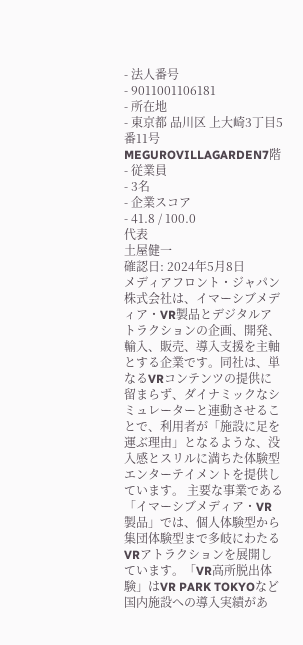- 法人番号
- 9011001106181
- 所在地
- 東京都 品川区 上大崎3丁目5番11号MEGUROVILLAGARDEN7階
- 従業員
- 3名
- 企業スコア
- 41.8 / 100.0
代表
土屋健一
確認日: 2024年5月8日
メディアフロント・ジャパン株式会社は、イマーシブメディア・VR製品とデジタルアトラクションの企画、開発、輸入、販売、導入支援を主軸とする企業です。同社は、単なるVRコンテンツの提供に留まらず、ダイナミックなシミュレーターと連動させることで、利用者が「施設に足を運ぶ理由」となるような、没入感とスリルに満ちた体験型エンターテイメントを提供しています。 主要な事業である「イマーシブメディア・VR製品」では、個人体験型から集団体験型まで多岐にわたるVRアトラクションを展開しています。「VR高所脱出体験」はVR PARK TOKYOなど国内施設への導入実績があ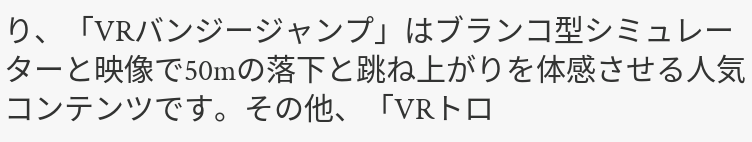り、「VRバンジージャンプ」はブランコ型シミュレーターと映像で50mの落下と跳ね上がりを体感させる人気コンテンツです。その他、「VRトロ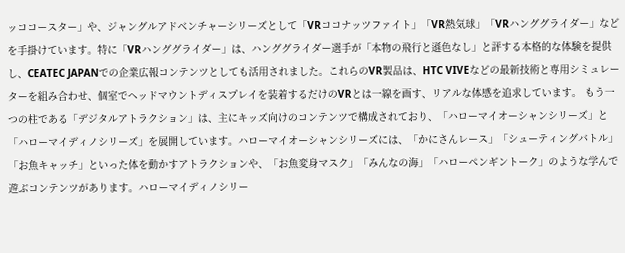ッココースター」や、ジャングルアドベンチャーシリーズとして「VRココナッツファイト」「VR熱気球」「VRハンググライダー」などを手掛けています。特に「VRハンググライダー」は、ハンググライダー選手が「本物の飛行と遜色なし」と評する本格的な体験を提供し、CEATEC JAPANでの企業広報コンテンツとしても活用されました。これらのVR製品は、HTC VIVEなどの最新技術と専用シミュレーターを組み合わせ、個室でヘッドマウントディスプレイを装着するだけのVRとは一線を画す、リアルな体感を追求しています。 もう一つの柱である「デジタルアトラクション」は、主にキッズ向けのコンテンツで構成されており、「ハローマイオーシャンシリーズ」と「ハローマイディノシリーズ」を展開しています。ハローマイオーシャンシリーズには、「かにさんレース」「シューティングバトル」「お魚キャッチ」といった体を動かすアトラクションや、「お魚変身マスク」「みんなの海」「ハローペンギントーク」のような学んで遊ぶコンテンツがあります。ハローマイディノシリー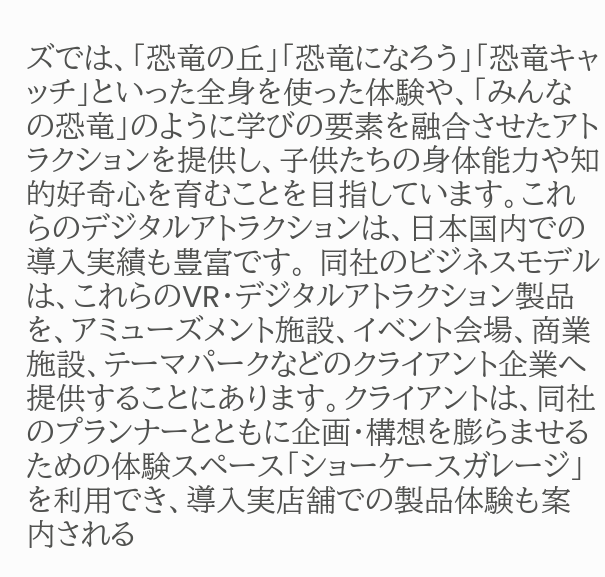ズでは、「恐竜の丘」「恐竜になろう」「恐竜キャッチ」といった全身を使った体験や、「みんなの恐竜」のように学びの要素を融合させたアトラクションを提供し、子供たちの身体能力や知的好奇心を育むことを目指しています。これらのデジタルアトラクションは、日本国内での導入実績も豊富です。 同社のビジネスモデルは、これらのVR・デジタルアトラクション製品を、アミューズメント施設、イベント会場、商業施設、テーマパークなどのクライアント企業へ提供することにあります。クライアントは、同社のプランナーとともに企画・構想を膨らませるための体験スペース「ショーケースガレージ」を利用でき、導入実店舗での製品体験も案内される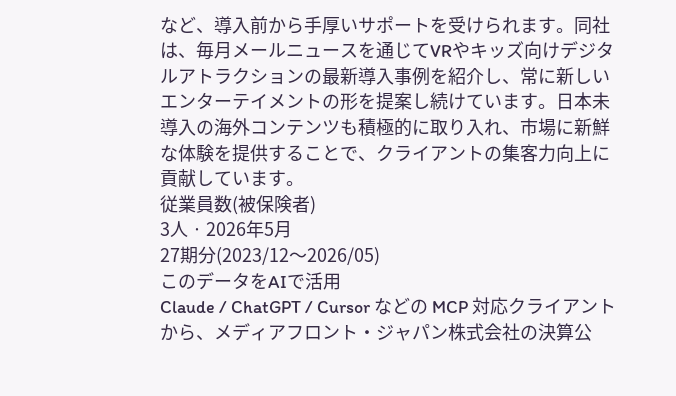など、導入前から手厚いサポートを受けられます。同社は、毎月メールニュースを通じてVRやキッズ向けデジタルアトラクションの最新導入事例を紹介し、常に新しいエンターテイメントの形を提案し続けています。日本未導入の海外コンテンツも積極的に取り入れ、市場に新鮮な体験を提供することで、クライアントの集客力向上に貢献しています。
従業員数(被保険者)
3人 · 2026年5月
27期分(2023/12〜2026/05)
このデータをAIで活用
Claude / ChatGPT / Cursor などの MCP 対応クライアントから、メディアフロント・ジャパン株式会社の決算公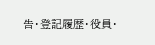告・登記履歴・役員・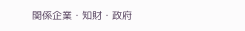関係企業・知財・政府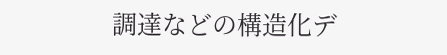調達などの構造化デ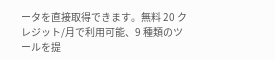ータを直接取得できます。無料 20 クレジット/月で利用可能、9 種類のツールを提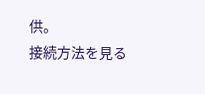供。
接続方法を見る